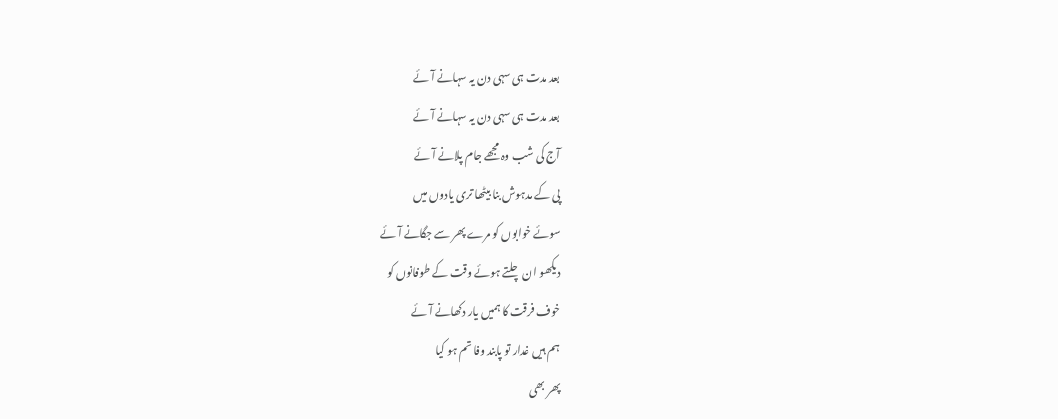بعد مدت ہی سہی دن یہ سہانے آئے
بعد مدت ہی سہی دن یہ سہانے آئے
آج کی شب وہ مجھے جام پلانے آئے
پی کے مدہوش بنا بیٹھا تری یادوں میں
سوئے خوابوں کو مرے پھر سے جگانے آئے
دیکھو ان چلتے ہوئے وقت کے طوفانوں کو
خوف فرقت کا ہمیں یار دکھانے آئے
ہم ہیں غدار تو پابند وفا تم ہو کیا
پھر بھی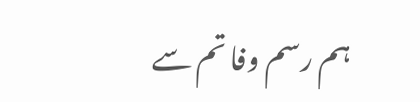ہم رسم وفا تم سے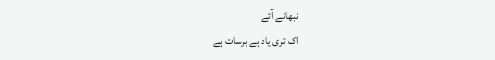نبھانے آئے
اک تری یاد ہے برسات ہے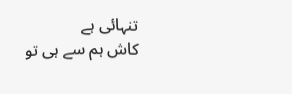تنہائی ہے
کاش ہم سے ہی تو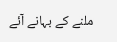ملنے کے بہانے آئے